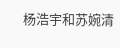杨浩宇和苏婉清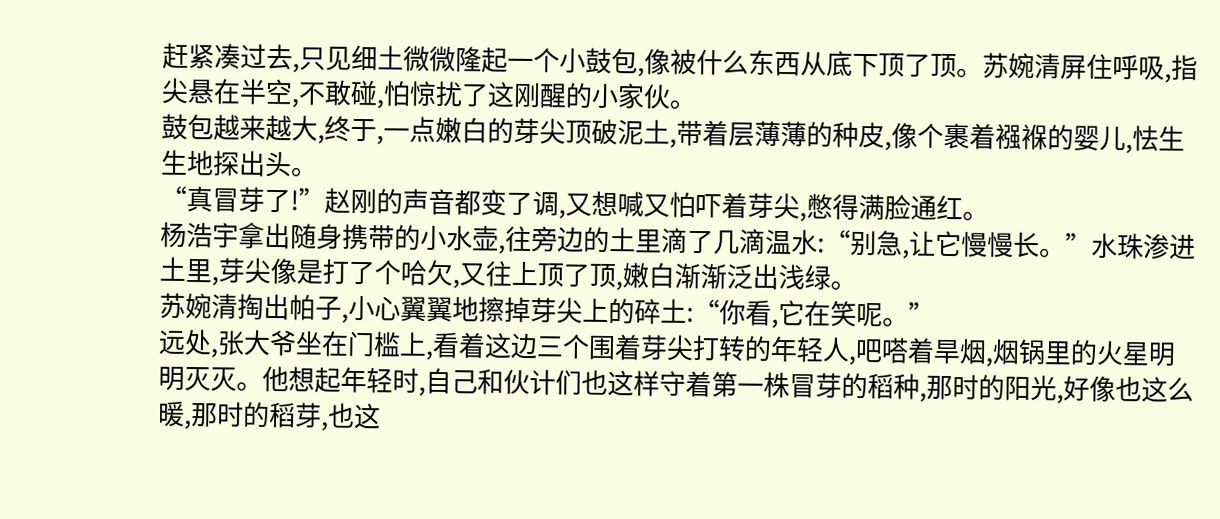赶紧凑过去,只见细土微微隆起一个小鼓包,像被什么东西从底下顶了顶。苏婉清屏住呼吸,指尖悬在半空,不敢碰,怕惊扰了这刚醒的小家伙。
鼓包越来越大,终于,一点嫩白的芽尖顶破泥土,带着层薄薄的种皮,像个裹着襁褓的婴儿,怯生生地探出头。
“真冒芽了!”赵刚的声音都变了调,又想喊又怕吓着芽尖,憋得满脸通红。
杨浩宇拿出随身携带的小水壶,往旁边的土里滴了几滴温水:“别急,让它慢慢长。”水珠渗进土里,芽尖像是打了个哈欠,又往上顶了顶,嫩白渐渐泛出浅绿。
苏婉清掏出帕子,小心翼翼地擦掉芽尖上的碎土:“你看,它在笑呢。”
远处,张大爷坐在门槛上,看着这边三个围着芽尖打转的年轻人,吧嗒着旱烟,烟锅里的火星明明灭灭。他想起年轻时,自己和伙计们也这样守着第一株冒芽的稻种,那时的阳光,好像也这么暖,那时的稻芽,也这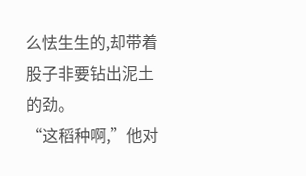么怯生生的,却带着股子非要钻出泥土的劲。
“这稻种啊,”他对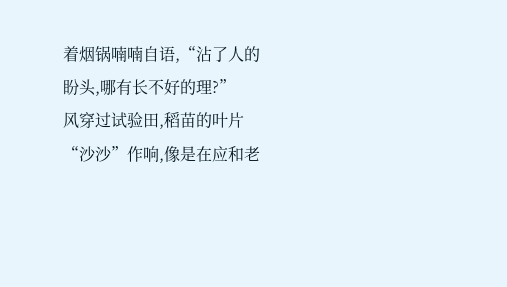着烟锅喃喃自语,“沾了人的盼头,哪有长不好的理?”
风穿过试验田,稻苗的叶片“沙沙”作响,像是在应和老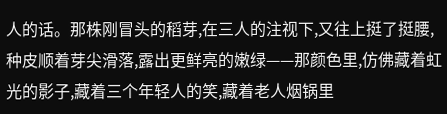人的话。那株刚冒头的稻芽,在三人的注视下,又往上挺了挺腰,种皮顺着芽尖滑落,露出更鲜亮的嫩绿——那颜色里,仿佛藏着虹光的影子,藏着三个年轻人的笑,藏着老人烟锅里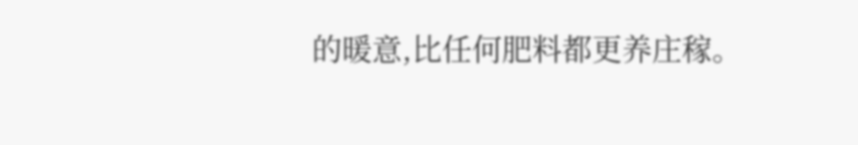的暖意,比任何肥料都更养庄稼。